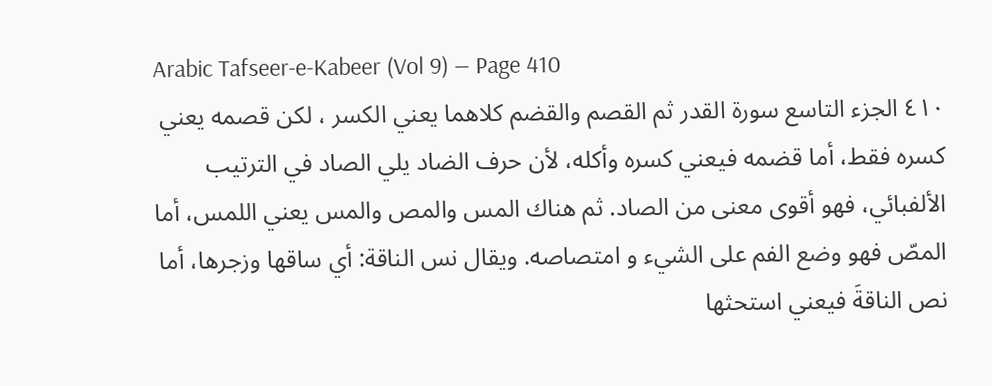Arabic Tafseer-e-Kabeer (Vol 9) — Page 410
٤١٠ الجزء التاسع سورة القدر ثم القصم والقضم كلاهما يعني الكسر ، لكن قصمه يعني كسره فقط، أما قضمه فيعني كسره وأكله، لأن حرف الضاد يلي الصاد في الترتيب الألفبائي، فهو أقوى معنى من الصاد. ثم هناك المس والمص والمس يعني اللمس، أما المصّ فهو وضع الفم على الشيء و امتصاصه. ويقال نس الناقة: أي ساقها وزجرها، أما نص الناقةَ فيعني استحثها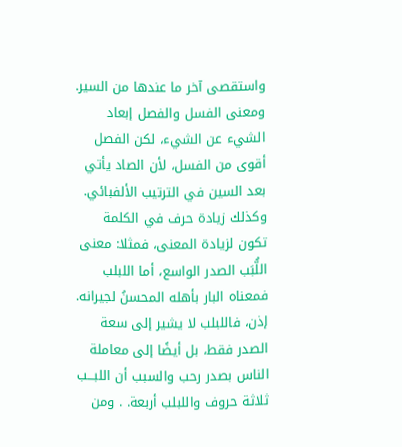واستقصى آخر ما عندها من السير. ومعنى الفسل والفصل إبعاد الشيء عن الشيء، لكن الفصل أقوى من الفسل، لأن الصاد يأتي بعد السين في الترتيب الألفبائي. وكذلك زيادة حرف في الكلمة تكون لزيادة المعنى، فمثلا: معنى اللُّبَب الصدر الواسع، أما اللبلب فمعناه البار بأهله المحسنُ لجيرانه. إذن، فاللبلب لا يشير إلى سعة الصدر فقط، بل أيضًا إلى معاملة الناس بصدر رحب والسبب أن اللبـــب ثلاثة حروف واللبلب أربعة. . ومن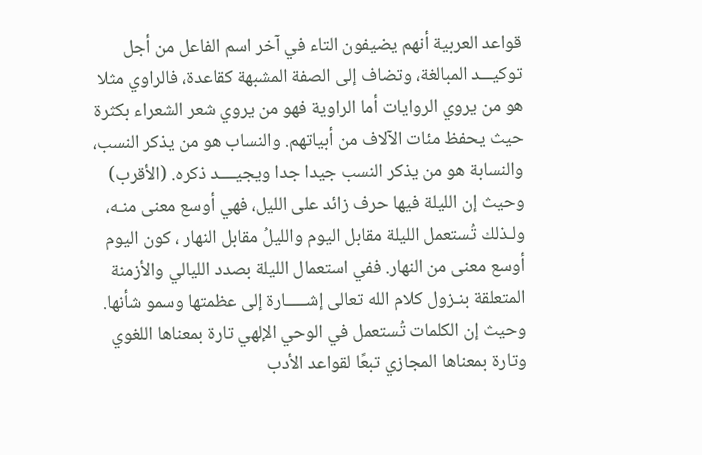قواعد العربية أنهم يضيفون التاء في آخر اسم الفاعل من أجل توكيـــد المبالغة، وتضاف إلى الصفة المشبهة كقاعدة، فالراوي مثلا هو من يروي الروايات أما الراوية فهو من يروي شعر الشعراء بكثرة حيث يحفظ مئات الآلاف من أبياتهم. والنساب هو من يذكر النسب، والنسابة هو من يذكر النسب جيدا جدا ويجيــــد ذكره. (الأقرب) وحيث إن الليلة فيها حرف زائد على الليل، فهي أوسع معنى منـه، ولـذلك تُستعمل الليلة مقابل اليوم والليلُ مقابل النهار ، كون اليوم أوسع معنى من النهار. ففي استعمال الليلة بصدد الليالي والأزمنة المتعلقة بنـزول كلام الله تعالى إشـــــارة إلى عظمتها وسمو شأنها. وحيث إن الكلمات تُستعمل في الوحي الإلهي تارة بمعناها اللغوي وتارة بمعناها المجازي تبعًا لقواعد الأدب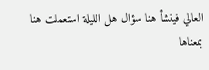العالي فينشأ هنا سؤال هل الليلة استعملت هنا بمعناها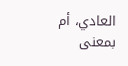العادي، أم بمعنى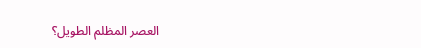العصر المظلم الطويل؟